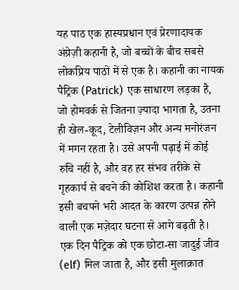यह पाठ एक हास्यप्रधान एवं प्रेरणादायक अंग्रेज़ी कहानी है, जो बच्चों के बीच सबसे लोकप्रिय पाठों में से एक है। कहानी का नायक पैट्रिक (Patrick) एक साधारण लड़का है, जो होमवर्क से जितना ज़्यादा भागता है, उतना ही खेल-कूद, टेलीविज़न और अन्य मनोरंजन में मगन रहता है। उसे अपनी पढ़ाई में कोई रुचि नहीं है, और वह हर संभव तरीके से गृहकार्य से बचने की कोशिश करता है। कहानी इसी बचपने भरी आदत के कारण उत्पन्न होने वाली एक मज़ेदार घटना से आगे बढ़ती है।
एक दिन पैट्रिक को एक छोटा-सा जादुई जीव (elf) मिल जाता है, और इसी मुलाक़ात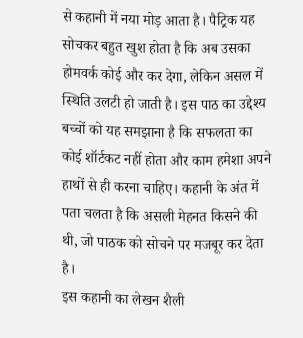से कहानी में नया मोड़ आता है। पैट्रिक यह सोचकर बहुत खुश होता है कि अब उसका होमवर्क कोई और कर देगा, लेकिन असल में स्थिति उलटी हो जाती है। इस पाठ का उद्देश्य बच्चों को यह समझाना है कि सफलता का कोई शॉर्टकट नहीं होता और काम हमेशा अपने हाथों से ही करना चाहिए। कहानी के अंत में पता चलता है कि असली मेहनत किसने की थी, जो पाठक को सोचने पर मजबूर कर देता है।
इस कहानी का लेखन शैली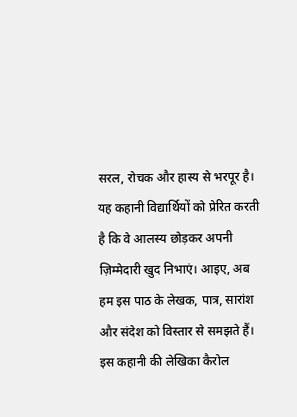सरल, रोचक और हास्य से भरपूर है। यह कहानी विद्यार्थियों को प्रेरित करती है कि वे आलस्य छोड़कर अपनी ज़िम्मेदारी खुद निभाएं। आइए, अब हम इस पाठ के लेखक, पात्र, सारांश और संदेश को विस्तार से समझते हैं।
इस कहानी की लेखिका कैरोल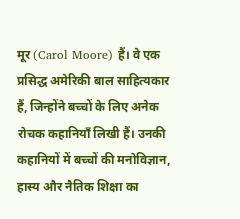मूर (Carol Moore) हैं। वे एक प्रसिद्ध अमेरिकी बाल साहित्यकार हैं, जिन्होंने बच्चों के लिए अनेक रोचक कहानियाँ लिखी हैं। उनकी कहानियों में बच्चों की मनोविज्ञान, हास्य और नैतिक शिक्षा का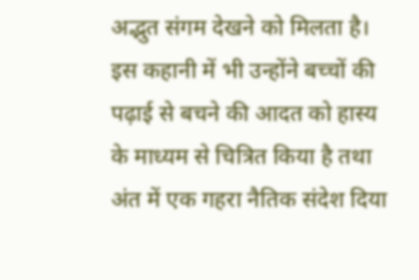अद्भुत संगम देखने को मिलता है। इस कहानी में भी उन्होंने बच्चों की पढ़ाई से बचने की आदत को हास्य के माध्यम से चित्रित किया है तथा अंत में एक गहरा नैतिक संदेश दिया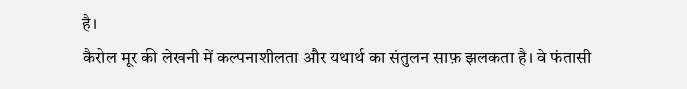है।
कैरोल मूर की लेखनी में कल्पनाशीलता और यथार्थ का संतुलन साफ़ झलकता है। वे फंतासी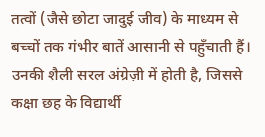तत्वों (जैसे छोटा जादुई जीव) के माध्यम से बच्चों तक गंभीर बातें आसानी से पहुँचाती हैं। उनकी शैली सरल अंग्रेज़ी में होती है, जिससे कक्षा छह के विद्यार्थी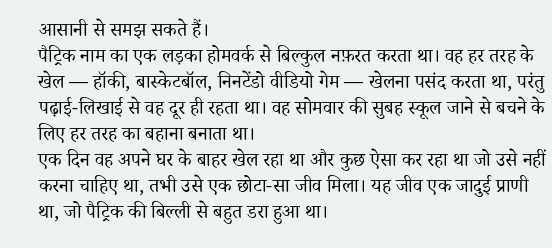आसानी से समझ सकते हैं।
पैट्रिक नाम का एक लड़का होमवर्क से बिल्कुल नफ़रत करता था। वह हर तरह के खेल — हॉकी, बास्केटबॉल, निनटेंडो वीडियो गेम — खेलना पसंद करता था, परंतु पढ़ाई-लिखाई से वह दूर ही रहता था। वह सोमवार की सुबह स्कूल जाने से बचने के लिए हर तरह का बहाना बनाता था।
एक दिन वह अपने घर के बाहर खेल रहा था और कुछ ऐसा कर रहा था जो उसे नहीं करना चाहिए था, तभी उसे एक छोटा-सा जीव मिला। यह जीव एक जादुई प्राणी था, जो पैट्रिक की बिल्ली से बहुत डरा हुआ था।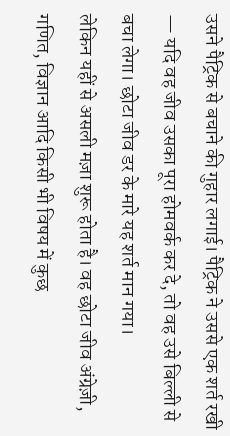उसने पैट्रिक से बचाने की गुहार लगाई। पैट्रिक ने उससे एक शर्त रखी — यदि वह जीव उसका पूरा होमवर्क कर दे, तो वह उसे बिल्ली से बचा लेगा। छोटा जीव डर के मारे यह शर्त मान गया।
लेकिन यहीं से असली मज़ा शुरू होता है। वह छोटा जीव अंग्रेज़ी, गणित, विज्ञान आदि किसी भी विषय में कुछ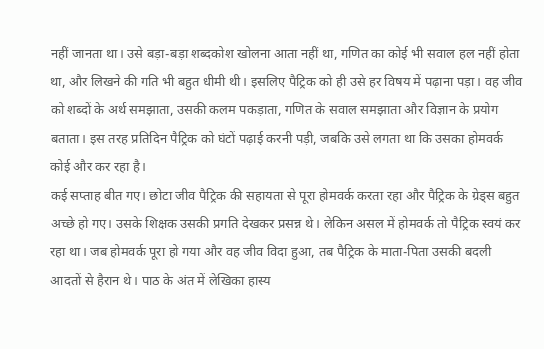नहीं जानता था। उसे बड़ा-बड़ा शब्दकोश खोलना आता नहीं था, गणित का कोई भी सवाल हल नहीं होता था, और लिखने की गति भी बहुत धीमी थी। इसलिए पैट्रिक को ही उसे हर विषय में पढ़ाना पड़ा। वह जीव को शब्दों के अर्थ समझाता, उसकी कलम पकड़ाता, गणित के सवाल समझाता और विज्ञान के प्रयोग बताता। इस तरह प्रतिदिन पैट्रिक को घंटों पढ़ाई करनी पड़ी, जबकि उसे लगता था कि उसका होमवर्क कोई और कर रहा है।
कई सप्ताह बीत गए। छोटा जीव पैट्रिक की सहायता से पूरा होमवर्क करता रहा और पैट्रिक के ग्रेड्स बहुत अच्छे हो गए। उसके शिक्षक उसकी प्रगति देखकर प्रसन्न थे। लेकिन असल में होमवर्क तो पैट्रिक स्वयं कर रहा था। जब होमवर्क पूरा हो गया और वह जीव विदा हुआ, तब पैट्रिक के माता-पिता उसकी बदली आदतों से हैरान थे। पाठ के अंत में लेखिका हास्य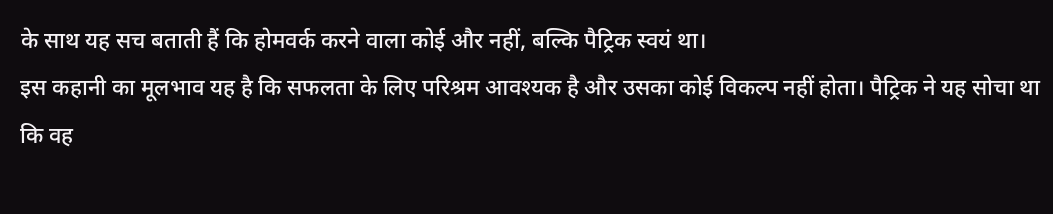के साथ यह सच बताती हैं कि होमवर्क करने वाला कोई और नहीं, बल्कि पैट्रिक स्वयं था।
इस कहानी का मूलभाव यह है कि सफलता के लिए परिश्रम आवश्यक है और उसका कोई विकल्प नहीं होता। पैट्रिक ने यह सोचा था कि वह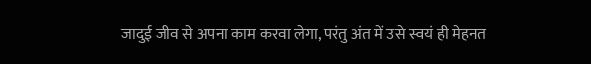जादुई जीव से अपना काम करवा लेगा, परंतु अंत में उसे स्वयं ही मेहनत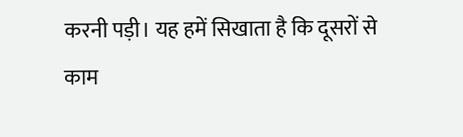करनी पड़ी। यह हमें सिखाता है कि दूसरों से काम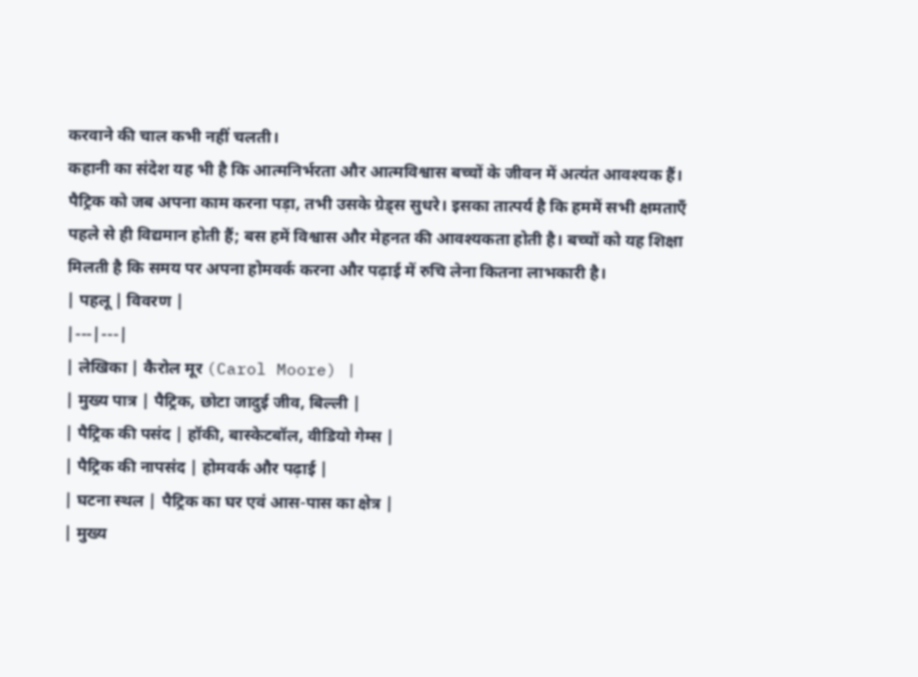करवाने की चाल कभी नहीं चलती।
कहानी का संदेश यह भी है कि आत्मनिर्भरता और आत्मविश्वास बच्चों के जीवन में अत्यंत आवश्यक हैं। पैट्रिक को जब अपना काम करना पड़ा, तभी उसके ग्रेड्स सुधरे। इसका तात्पर्य है कि हममें सभी क्षमताएँ पहले से ही विद्यमान होती हैं; बस हमें विश्वास और मेहनत की आवश्यकता होती है। बच्चों को यह शिक्षा मिलती है कि समय पर अपना होमवर्क करना और पढ़ाई में रुचि लेना कितना लाभकारी है।
| पहलू | विवरण |
|---|---|
| लेखिका | कैरोल मूर (Carol Moore) |
| मुख्य पात्र | पैट्रिक, छोटा जादुई जीव, बिल्ली |
| पैट्रिक की पसंद | हॉकी, बास्केटबॉल, वीडियो गेम्स |
| पैट्रिक की नापसंद | होमवर्क और पढ़ाई |
| घटना स्थल | पैट्रिक का घर एवं आस-पास का क्षेत्र |
| मुख्य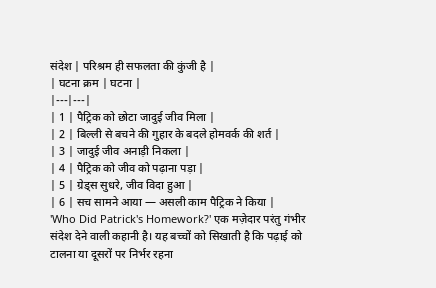संदेश | परिश्रम ही सफलता की कुंजी है |
| घटना क्रम | घटना |
|---|---|
| 1 | पैट्रिक को छोटा जादुई जीव मिला |
| 2 | बिल्ली से बचने की गुहार के बदले होमवर्क की शर्त |
| 3 | जादुई जीव अनाड़ी निकला |
| 4 | पैट्रिक को जीव को पढ़ाना पड़ा |
| 5 | ग्रेड्स सुधरे, जीव विदा हुआ |
| 6 | सच सामने आया — असली काम पैट्रिक ने किया |
'Who Did Patrick's Homework?' एक मज़ेदार परंतु गंभीर संदेश देने वाली कहानी है। यह बच्चों को सिखाती है कि पढ़ाई को टालना या दूसरों पर निर्भर रहना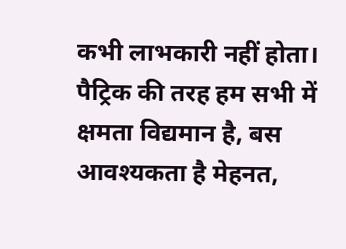कभी लाभकारी नहीं होता। पैट्रिक की तरह हम सभी में क्षमता विद्यमान है, बस आवश्यकता है मेहनत,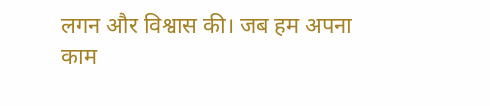लगन और विश्वास की। जब हम अपना काम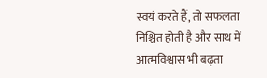स्वयं करते हैं, तो सफलता निश्चित होती है और साथ में आत्मविश्वास भी बढ़ता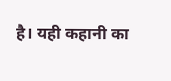है। यही कहानी का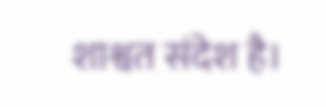शाश्वत संदेश है।